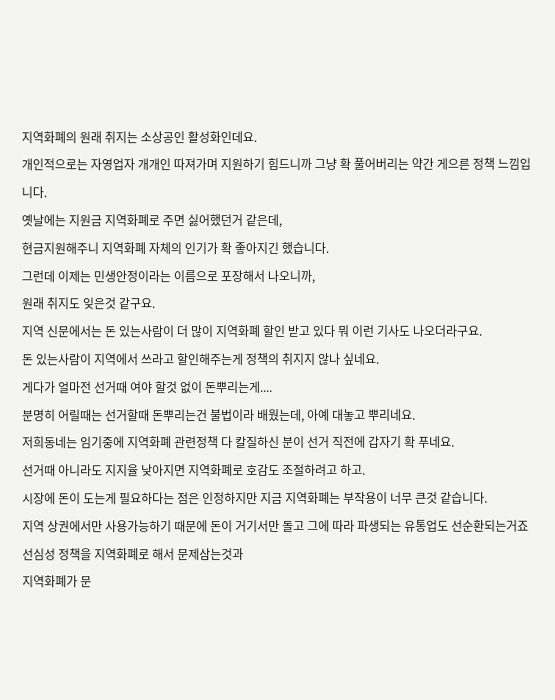지역화폐의 원래 취지는 소상공인 활성화인데요.
개인적으로는 자영업자 개개인 따져가며 지원하기 힘드니까 그냥 확 풀어버리는 약간 게으른 정책 느낌입니다.
옛날에는 지원금 지역화폐로 주면 싫어했던거 같은데,
현금지원해주니 지역화폐 자체의 인기가 확 좋아지긴 했습니다.
그런데 이제는 민생안정이라는 이름으로 포장해서 나오니까,
원래 취지도 잊은것 같구요.
지역 신문에서는 돈 있는사람이 더 많이 지역화폐 할인 받고 있다 뭐 이런 기사도 나오더라구요.
돈 있는사람이 지역에서 쓰라고 할인해주는게 정책의 취지지 않나 싶네요.
게다가 얼마전 선거때 여야 할것 없이 돈뿌리는게....
분명히 어릴때는 선거할때 돈뿌리는건 불법이라 배웠는데, 아예 대놓고 뿌리네요.
저희동네는 임기중에 지역화폐 관련정책 다 칼질하신 분이 선거 직전에 갑자기 확 푸네요.
선거때 아니라도 지지율 낮아지면 지역화폐로 호감도 조절하려고 하고.
시장에 돈이 도는게 필요하다는 점은 인정하지만 지금 지역화폐는 부작용이 너무 큰것 같습니다.
지역 상권에서만 사용가능하기 때문에 돈이 거기서만 돌고 그에 따라 파생되는 유통업도 선순환되는거죠
선심성 정책을 지역화폐로 해서 문제삼는것과
지역화폐가 문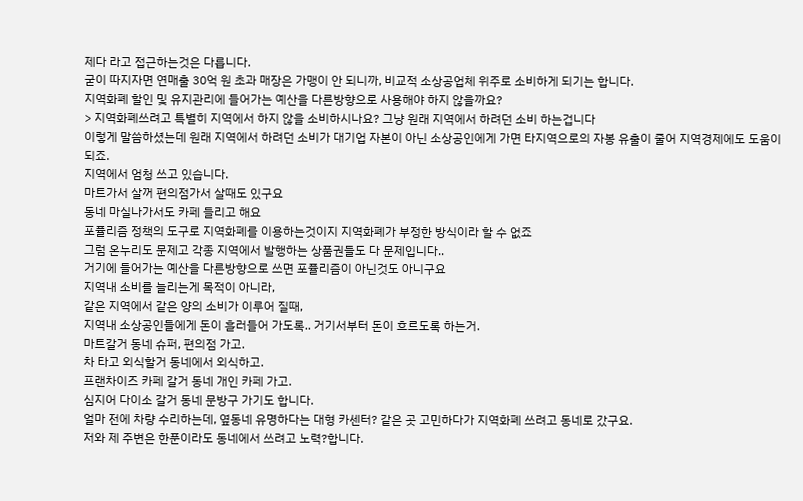제다 라고 접근하는것은 다릅니다.
굳이 따지자면 연매출 30억 원 초과 매장은 가맹이 안 되니까, 비교적 소상공업체 위주로 소비하게 되기는 합니다.
지역화폐 할인 및 유지관리에 들어가는 예산을 다른방향으로 사용해야 하지 않을까요?
> 지역화폐쓰려고 특별히 지역에서 하지 않을 소비하시나요? 그냥 원래 지역에서 하려던 소비 하는겁니다
이렇게 말씀하셨는데 원래 지역에서 하려던 소비가 대기업 자본이 아닌 소상공인에게 가면 타지역으로의 자봉 유출이 줄어 지역경제에도 도움이 되죠.
지역에서 엄청 쓰고 있습니다.
마트가서 살꺼 편의점가서 살때도 있구요
동네 마실나가서도 카페 들리고 해요
포퓰리즘 정책의 도구로 지역화폐를 이용하는것이지 지역화폐가 부정한 방식이라 할 수 없죠
그럼 온누리도 문제고 각종 지역에서 발행하는 상품권들도 다 문제입니다..
거기에 들어가는 예산을 다른방향으로 쓰면 포퓰리즘이 아닌것도 아니구요
지역내 소비를 늘리는게 목적이 아니라,
같은 지역에서 같은 양의 소비가 이루어 질때,
지역내 소상공인들에게 돈이 흘러들어 가도록.. 거기서부터 돈이 흐르도록 하는거.
마트갈거 동네 슈퍼, 편의점 가고.
차 타고 외식할거 동네에서 외식하고.
프랜차이즈 카페 갈거 동네 개인 카페 가고.
심지어 다이소 갈거 동네 문방구 가기도 합니다.
얼마 전에 차량 수리하는데, 옆동네 유명하다는 대형 카센터? 같은 곳 고민하다가 지역화폐 쓰려고 동네로 갔구요.
저와 제 주변은 한푼이라도 동네에서 쓰려고 노력?합니다.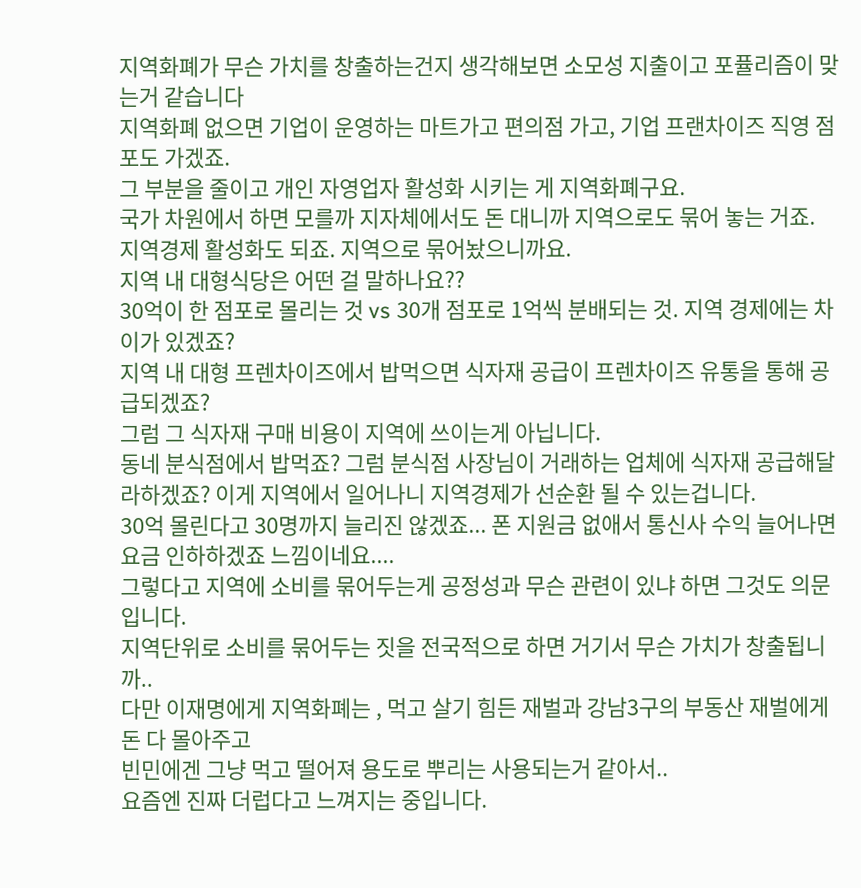지역화폐가 무슨 가치를 창출하는건지 생각해보면 소모성 지출이고 포퓰리즘이 맞는거 같습니다
지역화폐 없으면 기업이 운영하는 마트가고 편의점 가고, 기업 프랜차이즈 직영 점포도 가겠죠.
그 부분을 줄이고 개인 자영업자 활성화 시키는 게 지역화폐구요.
국가 차원에서 하면 모를까 지자체에서도 돈 대니까 지역으로도 묶어 놓는 거죠.
지역경제 활성화도 되죠. 지역으로 묶어놨으니까요.
지역 내 대형식당은 어떤 걸 말하나요??
30억이 한 점포로 몰리는 것 vs 30개 점포로 1억씩 분배되는 것. 지역 경제에는 차이가 있겠죠?
지역 내 대형 프렌차이즈에서 밥먹으면 식자재 공급이 프렌차이즈 유통을 통해 공급되겠죠?
그럼 그 식자재 구매 비용이 지역에 쓰이는게 아닙니다.
동네 분식점에서 밥먹죠? 그럼 분식점 사장님이 거래하는 업체에 식자재 공급해달라하겠죠? 이게 지역에서 일어나니 지역경제가 선순환 될 수 있는겁니다.
30억 몰린다고 30명까지 늘리진 않겠죠... 폰 지원금 없애서 통신사 수익 늘어나면 요금 인하하겠죠 느낌이네요....
그렇다고 지역에 소비를 묶어두는게 공정성과 무슨 관련이 있냐 하면 그것도 의문입니다.
지역단위로 소비를 묶어두는 짓을 전국적으로 하면 거기서 무슨 가치가 창출됩니까..
다만 이재명에게 지역화폐는 , 먹고 살기 힘든 재벌과 강남3구의 부동산 재벌에게 돈 다 몰아주고
빈민에겐 그냥 먹고 떨어져 용도로 뿌리는 사용되는거 같아서..
요즘엔 진짜 더럽다고 느껴지는 중입니다.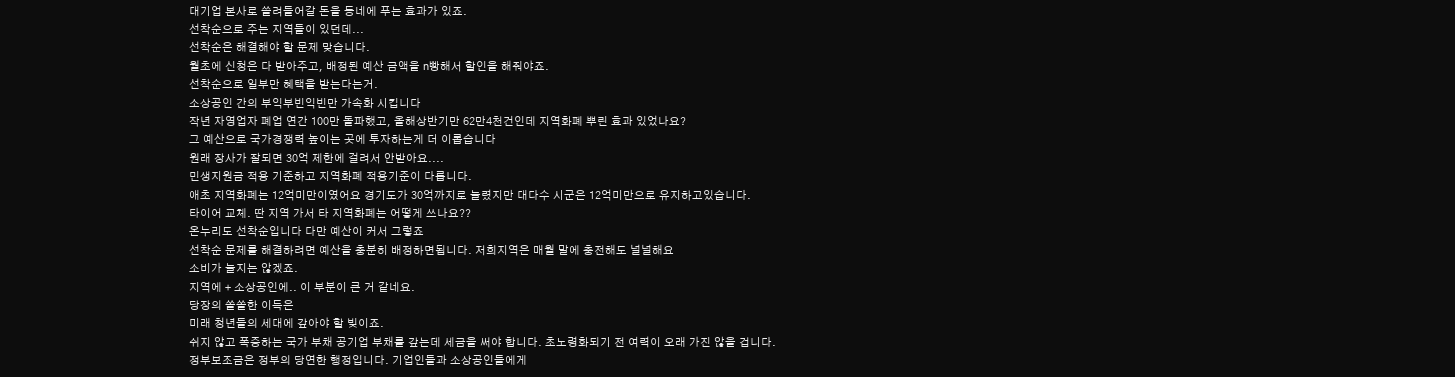대기업 본사로 쓸려들어갈 돈을 동네에 푸는 효과가 있죠.
선착순으로 주는 지역들이 있던데...
선착순은 해결해야 할 문제 맞습니다.
월초에 신청은 다 받아주고, 배정된 예산 금액을 n빵해서 할인을 해줘야죠.
선착순으로 일부만 혜택을 받는다는거.
소상공인 간의 부익부빈익빈만 가속화 시킵니다
작년 자영업자 폐업 연간 100만 돌파했고, 올해상반기만 62만4천건인데 지역화폐 뿌린 효과 있었나요?
그 예산으로 국가경쟁력 높이는 곳에 투자하는게 더 이롭습니다
원래 장사가 잘되면 30억 제한에 걸려서 안받아요....
민생지원금 적용 기준하고 지역화폐 적용기준이 다릅니다.
애초 지역화폐는 12억미만이였어요 경기도가 30억까지로 늘렸지만 대다수 시군은 12억미만으로 유지하고있습니다.
타이어 교체. 딴 지역 가서 타 지역화폐는 어떻게 쓰나요??
온누리도 선착순입니다 다만 예산이 커서 그렇죠
선착순 문제를 해결하려면 예산을 충분히 배정하면됩니다. 저희지역은 매월 말에 충전해도 널널해요
소비가 늘지는 않겠죠.
지역에 + 소상공인에.. 이 부분이 큰 거 같네요.
당장의 쏠쏠한 이득은
미래 청년들의 세대에 갚아야 할 빚이죠.
쉬지 않고 폭증하는 국가 부채 공기업 부채를 갚는데 세금을 써야 합니다. 초노령화되기 전 여력이 오래 가진 않을 겁니다.
정부보조금은 정부의 당연한 행정입니다. 기업인들과 소상공인들에게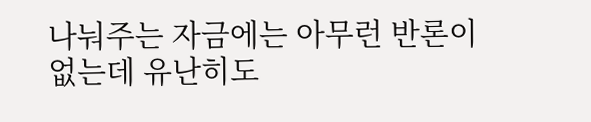나눠주는 자금에는 아무런 반론이 없는데 유난히도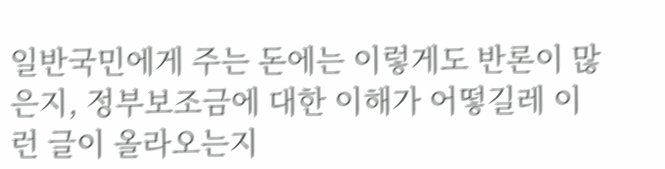일반국민에게 주는 돈에는 이렇게도 반론이 많은지, 정부보조금에 대한 이해가 어떻길레 이런 글이 올라오는지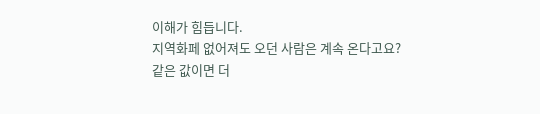이해가 힘듭니다.
지역화페 없어져도 오던 사람은 계속 온다고요?
같은 값이면 더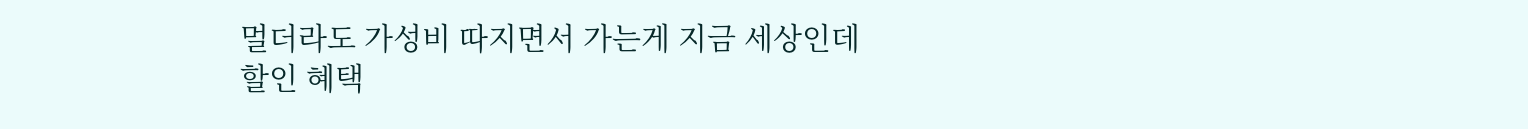멀더라도 가성비 따지면서 가는게 지금 세상인데
할인 혜택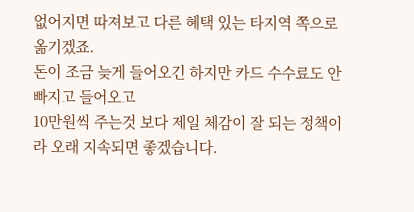없어지면 따져보고 다른 혜택 있는 타지역 쪽으로 옮기겠죠.
돈이 조금 늦게 들어오긴 하지만 카드 수수료도 안빠지고 들어오고
10만원씩 주는것 보다 제일 체감이 잘 되는 정책이라 오래 지속되면 좋겠습니다.